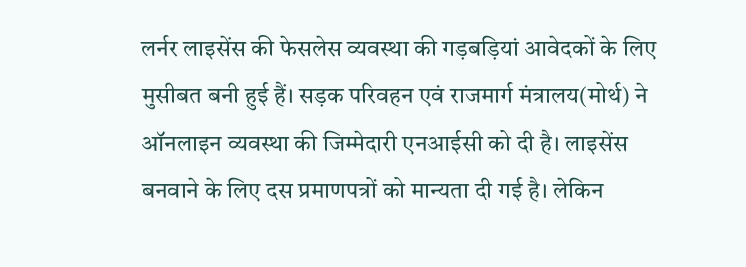लर्नर लाइसेंस की फेसलेस व्यवस्था की गड़बड़ियां आवेदकों के लिए मुसीबत बनी हुई हैं। सड़क परिवहन एवं राजमार्ग मंत्रालय(मोर्थ) ने ऑनलाइन व्यवस्था की जिम्मेदारी एनआईसी को दी है। लाइसेंस बनवाने के लिए दस प्रमाणपत्रों को मान्यता दी गई है। लेकिन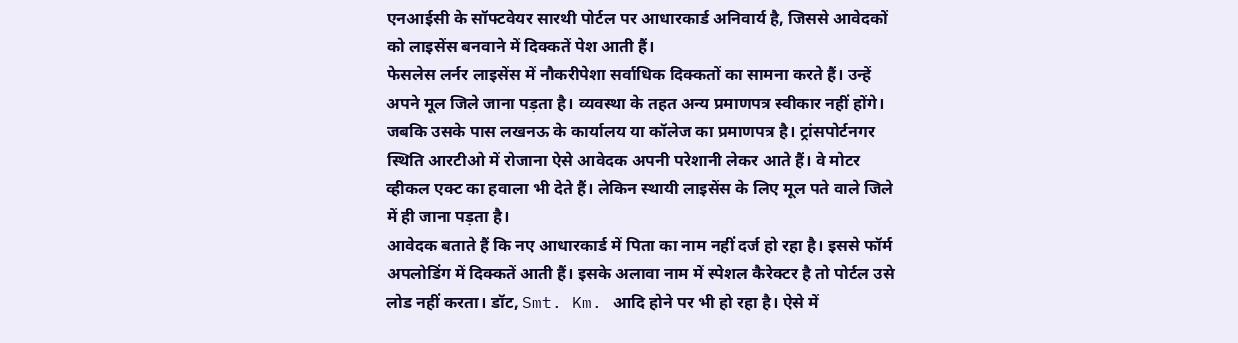एनआईसी के सॉफ्टवेयर सारथी पोर्टल पर आधारकार्ड अनिवार्य है, जिससे आवेदकों को लाइसेंस बनवाने में दिक्कतें पेश आती हैं।
फेसलेस लर्नर लाइसेंस में नौकरीपेशा सर्वाधिक दिक्कतों का सामना करते हैं। उन्हें अपने मूल जिले जाना पड़ता है। व्यवस्था के तहत अन्य प्रमाणपत्र स्वीकार नहीं होंगे। जबकि उसके पास लखनऊ के कार्यालय या कॉलेज का प्रमाणपत्र है। ट्रांसपोर्टनगर स्थिति आरटीओ में रोजाना ऐसे आवेदक अपनी परेशानी लेकर आते हैं। वे मोटर व्हीकल एक्ट का हवाला भी देते हैं। लेकिन स्थायी लाइसेंस के लिए मूल पते वाले जिले में ही जाना पड़ता है।
आवेदक बताते हैं कि नए आधारकार्ड में पिता का नाम नहीं दर्ज हो रहा है। इससे फॉर्म अपलोडिंग में दिक्कतें आती हैं। इसके अलावा नाम में स्पेशल कैरेक्टर है तो पोर्टल उसे लोड नहीं करता। डॉट, Smt. Km. आदि होने पर भी हो रहा है। ऐसे में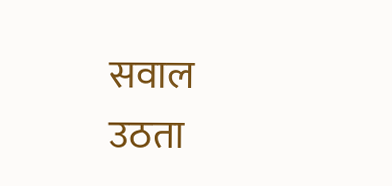सवाल उठता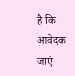है कि आवेदक जाएं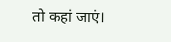तो कहां जाएं।